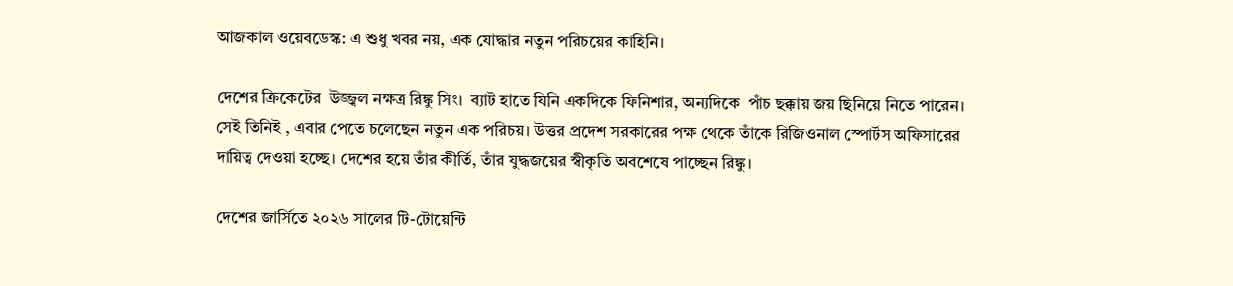আজকাল ওয়েবডেস্ক: এ শুধু খবর নয়, এক যোদ্ধার নতুন পরিচয়ের কাহিনি।

দেশের ক্রিকেটের  উজ্জ্বল নক্ষত্র রিঙ্কু সিং।  ব্যাট হাতে যিনি একদিকে ফিনিশার, অন্যদিকে  পাঁচ ছক্কায় জয় ছিনিয়ে নিতে পারেন। সেই তিনিই , এবার পেতে চলেছেন নতুন এক পরিচয়। উত্তর প্রদেশ সরকারের পক্ষ থেকে তাঁকে রিজিওনাল স্পোর্টস অফিসারের দায়িত্ব দেওয়া হচ্ছে। দেশের হয়ে তাঁর কীর্তি, তাঁর যুদ্ধজয়ের স্বীকৃতি অবশেষে পাচ্ছেন রিঙ্কু।

দেশের জার্সিতে ২০২৬ সালের টি-টোয়েন্টি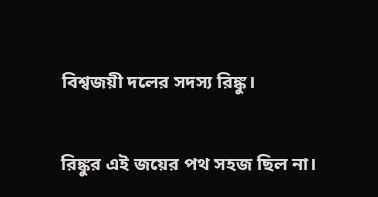বিশ্বজয়ী দলের সদস্য রিঙ্কু।

রিঙ্কুর এই জয়ের পথ সহজ ছিল না।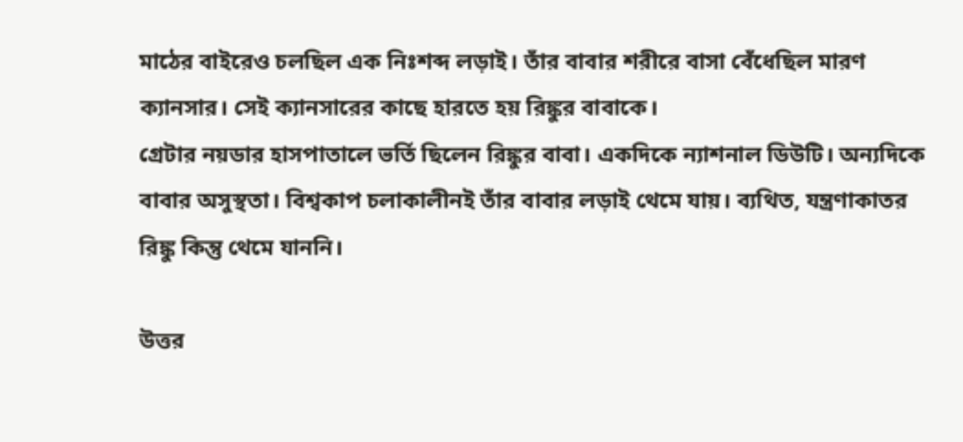মাঠের বাইরেও চলছিল এক নিঃশব্দ লড়াই। তাঁর বাবার শরীরে বাসা বেঁধেছিল মারণ ক্যানসার। সেই ক্যানসারের কাছে হারতে হয় রিঙ্কুর বাবাকে।
গ্রেটার নয়ডার হাসপাতালে ভর্তি ছিলেন রিঙ্কুর বাবা। একদিকে ন্যাশনাল ডিউটি। অন্যদিকে বাবার অসুস্থতা। বিশ্বকাপ চলাকালীনই তাঁর বাবার লড়াই থেমে যায়। ব্যথিত, যন্ত্রণাকাতর রিঙ্কু কিন্তু থেমে যাননি।

উত্তর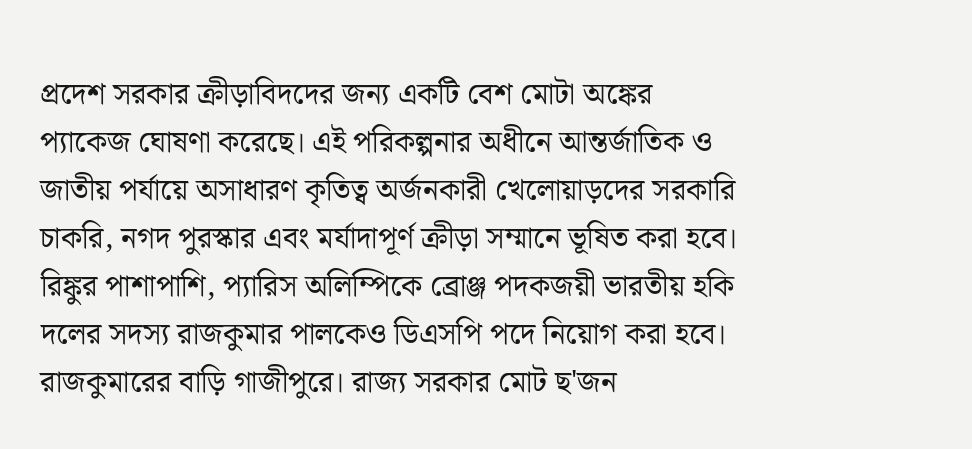প্রদেশ সরকার ক্রীড়াবিদদের জন্য একটি বেশ মোটা অঙ্কের প্যাকেজ ঘোষণা করেছে। এই পরিকল্পনার অধীনে আন্তর্জাতিক ও জাতীয় পর্যায়ে অসাধারণ কৃতিত্ব অর্জনকারী খেলোয়াড়দের সরকারি চাকরি, নগদ পুরস্কার এবং মর্যাদাপূর্ণ ক্রীড়া সম্মানে ভূষিত করা হবে। রিঙ্কুর পাশাপাশি, প্যারিস অলিম্পিকে ব্রোঞ্জ পদকজয়ী ভারতীয় হকি দলের সদস্য রাজকুমার পালকেও ডিএসপি পদে নিয়োগ করা হবে। রাজকুমারের বাড়ি গাজীপুরে। রাজ্য সরকার মোট ছ'জন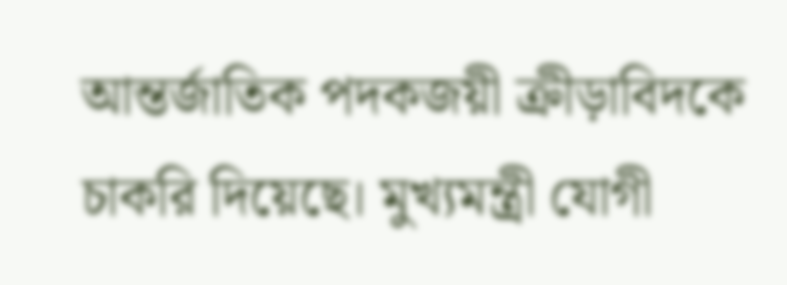আন্তর্জাতিক পদকজয়ী ক্রীড়াবিদকে চাকরি দিয়েছে। মুখ্যমন্ত্রী যোগী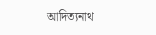আদিত্যনাথ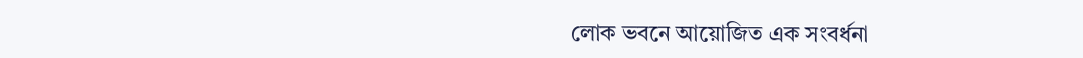লোক ভবনে আয়োজিত এক সংবর্ধনা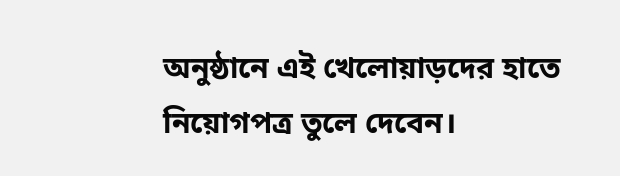অনুষ্ঠানে এই খেলোয়াড়দের হাতে নিয়োগপত্র তুলে দেবেন।